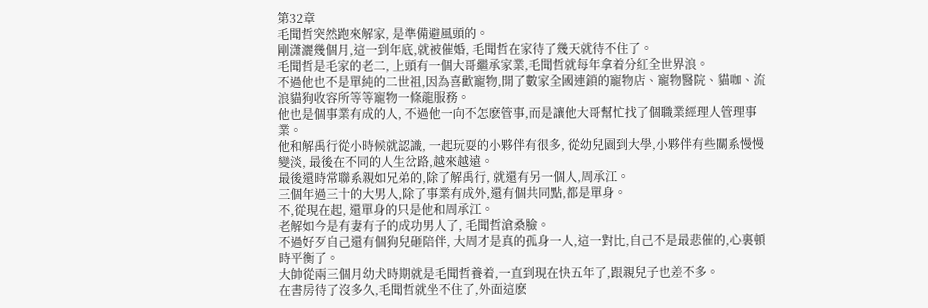第32章
毛聞哲突然跑來解家, 是準備避風頭的。
剛潇灑幾個月,這一到年底,就被催婚, 毛聞哲在家待了幾天就待不住了。
毛聞哲是毛家的老二, 上頭有一個大哥繼承家業,毛聞哲就每年拿着分紅全世界浪。
不過他也不是單純的二世祖,因為喜歡寵物,開了數家全國連鎖的寵物店、寵物醫院、貓咖、流浪貓狗收容所等等寵物一條龍服務。
他也是個事業有成的人, 不過他一向不怎麽管事,而是讓他大哥幫忙找了個職業經理人管理事業。
他和解禹行從小時候就認識, 一起玩耍的小夥伴有很多, 從幼兒園到大學,小夥伴有些關系慢慢變淡, 最後在不同的人生岔路,越來越遠。
最後還時常聯系親如兄弟的,除了解禹行, 就還有另一個人,周承江。
三個年過三十的大男人,除了事業有成外,還有個共同點,都是單身。
不,從現在起, 還單身的只是他和周承江。
老解如今是有妻有子的成功男人了, 毛聞哲滄桑臉。
不過好歹自己還有個狗兒砸陪伴, 大周才是真的孤身一人,這一對比,自己不是最悲催的,心裏頓時平衡了。
大帥從兩三個月幼犬時期就是毛聞哲養着,一直到現在快五年了,跟親兒子也差不多。
在書房待了沒多久,毛聞哲就坐不住了,外面這麽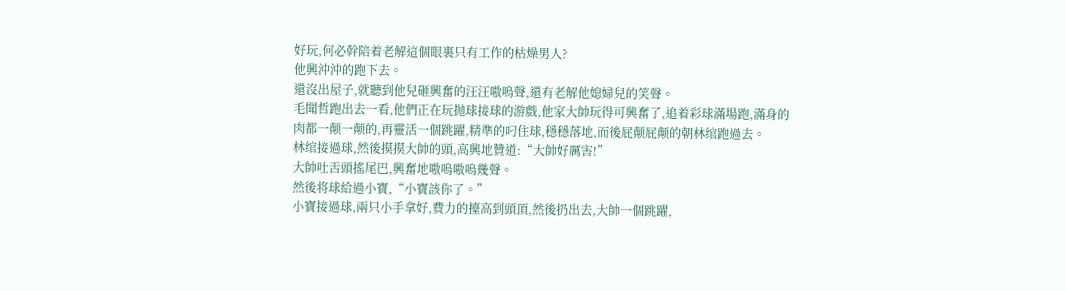好玩,何必幹陪着老解這個眼裏只有工作的枯燥男人?
他興沖沖的跑下去。
還沒出屋子,就聽到他兒砸興奮的汪汪嗷嗚聲,還有老解他媳婦兒的笑聲。
毛聞哲跑出去一看,他們正在玩抛球接球的游戲,他家大帥玩得可興奮了,追着彩球滿場跑,滿身的肉都一颠一颠的,再靈活一個跳躍,精準的叼住球,穩穩落地,而後屁颠屁颠的朝林绾跑過去。
林绾接過球,然後摸摸大帥的頭,高興地贊道:“大帥好厲害!”
大帥吐舌頭搖尾巴,興奮地嗷嗚嗷嗚幾聲。
然後将球給過小寶,“小寶該你了。”
小寶接過球,兩只小手拿好,費力的擡高到頭頂,然後扔出去,大帥一個跳躍,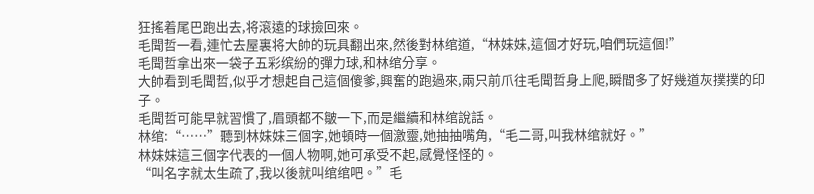狂搖着尾巴跑出去,将滾遠的球撿回來。
毛聞哲一看,連忙去屋裏将大帥的玩具翻出來,然後對林绾道,“林妹妹,這個才好玩,咱們玩這個!”
毛聞哲拿出來一袋子五彩缤紛的彈力球,和林绾分享。
大帥看到毛聞哲,似乎才想起自己這個傻爹,興奮的跑過來,兩只前爪往毛聞哲身上爬,瞬間多了好幾道灰撲撲的印子。
毛聞哲可能早就習慣了,眉頭都不皺一下,而是繼續和林绾說話。
林绾:“……”聽到林妹妹三個字,她頓時一個激靈,她抽抽嘴角,“毛二哥,叫我林绾就好。”
林妹妹這三個字代表的一個人物啊,她可承受不起,感覺怪怪的。
“叫名字就太生疏了,我以後就叫绾绾吧。”毛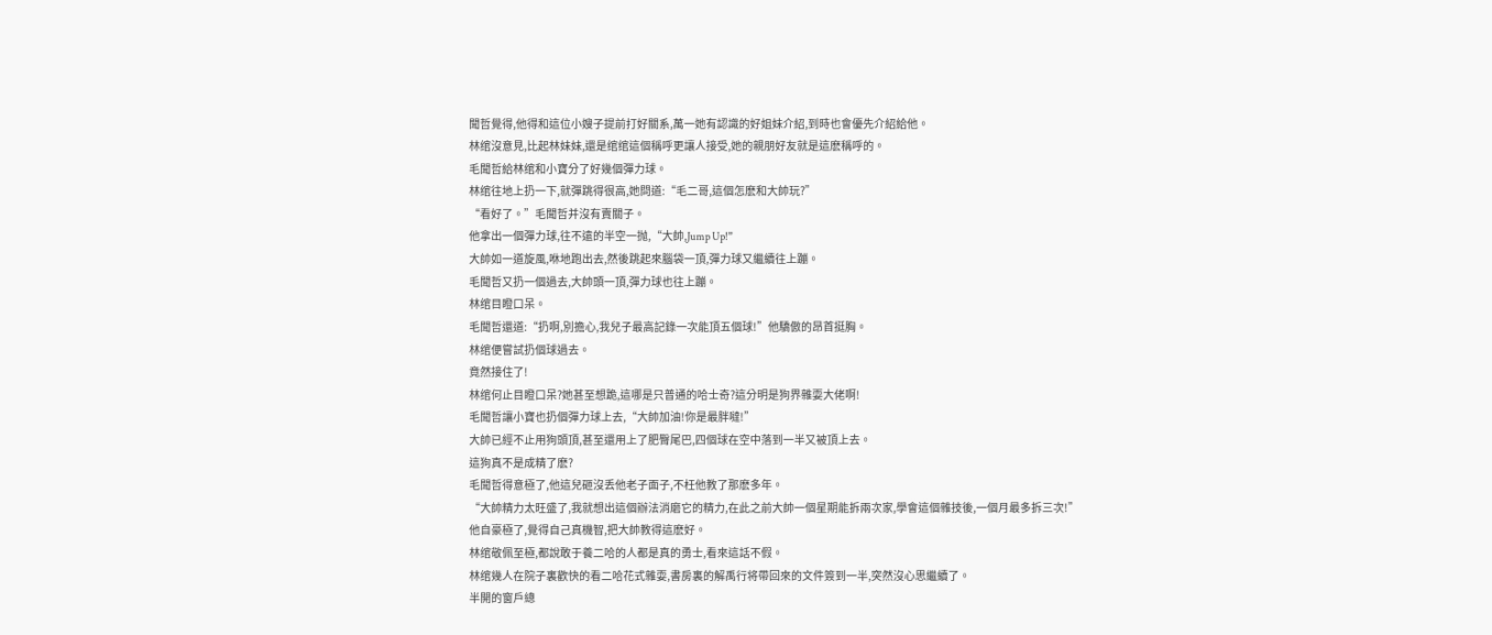聞哲覺得,他得和這位小嫂子提前打好關系,萬一她有認識的好姐妹介紹,到時也會優先介紹給他。
林绾沒意見,比起林妹妹,還是绾绾這個稱呼更讓人接受,她的親朋好友就是這麽稱呼的。
毛聞哲給林绾和小寶分了好幾個彈力球。
林绾往地上扔一下,就彈跳得很高,她問道:“毛二哥,這個怎麽和大帥玩?”
“看好了。”毛聞哲并沒有賣關子。
他拿出一個彈力球,往不遠的半空一抛,“大帥,Jump Up!”
大帥如一道旋風,咻地跑出去,然後跳起來腦袋一頂,彈力球又繼續往上蹦。
毛聞哲又扔一個過去,大帥頭一頂,彈力球也往上蹦。
林绾目瞪口呆。
毛聞哲還道:“扔啊,別擔心,我兒子最高記錄一次能頂五個球!”他驕傲的昂首挺胸。
林绾便嘗試扔個球過去。
竟然接住了!
林绾何止目瞪口呆?她甚至想跪,這哪是只普通的哈士奇?這分明是狗界雜耍大佬啊!
毛聞哲讓小寶也扔個彈力球上去,“大帥加油!你是最胖噠!”
大帥已經不止用狗頭頂,甚至還用上了肥臀尾巴,四個球在空中落到一半又被頂上去。
這狗真不是成精了麽?
毛聞哲得意極了,他這兒砸沒丢他老子面子,不枉他教了那麽多年。
“大帥精力太旺盛了,我就想出這個辦法消磨它的精力,在此之前大帥一個星期能拆兩次家,學會這個雜技後,一個月最多拆三次!”
他自豪極了,覺得自己真機智,把大帥教得這麽好。
林绾敬佩至極,都說敢于養二哈的人都是真的勇士,看來這話不假。
林绾幾人在院子裏歡快的看二哈花式雜耍,書房裏的解禹行将帶回來的文件簽到一半,突然沒心思繼續了。
半開的窗戶總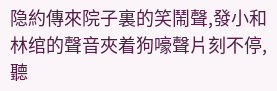隐約傳來院子裏的笑鬧聲,發小和林绾的聲音夾着狗嚎聲片刻不停,聽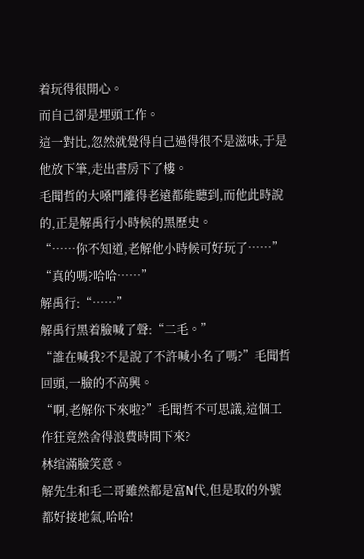着玩得很開心。
而自己卻是埋頭工作。
這一對比,忽然就覺得自己過得很不是滋味,于是他放下筆,走出書房下了樓。
毛聞哲的大嗓門離得老遠都能聽到,而他此時說的,正是解禹行小時候的黑歷史。
“……你不知道,老解他小時候可好玩了……”
“真的嗎?哈哈……”
解禹行:“……”
解禹行黑着臉喊了聲:“二毛。”
“誰在喊我?不是說了不許喊小名了嗎?”毛聞哲回頭,一臉的不高興。
“啊,老解你下來啦?”毛聞哲不可思議,這個工作狂竟然舍得浪費時間下來?
林绾滿臉笑意。
解先生和毛二哥雖然都是富N代,但是取的外號都好接地氣,哈哈!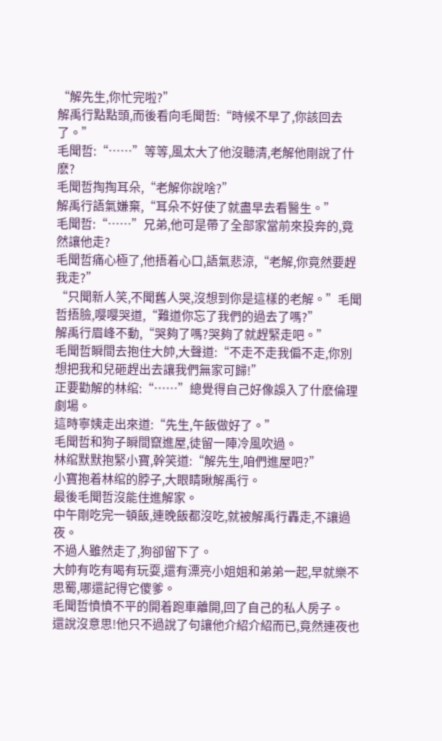“解先生,你忙完啦?”
解禹行點點頭,而後看向毛聞哲:“時候不早了,你該回去了。”
毛聞哲:“……”等等,風太大了他沒聽清,老解他剛說了什麽?
毛聞哲掏掏耳朵,“老解你說啥?”
解禹行語氣嫌棄,“耳朵不好使了就盡早去看醫生。”
毛聞哲:“……”兄弟,他可是帶了全部家當前來投奔的,竟然讓他走?
毛聞哲痛心極了,他捂着心口,語氣悲涼,“老解,你竟然要趕我走?”
“只聞新人笑,不聞舊人哭,沒想到你是這樣的老解。”毛聞哲捂臉,嘤嘤哭道,“難道你忘了我們的過去了嗎?”
解禹行眉峰不動,“哭夠了嗎?哭夠了就趕緊走吧。”
毛聞哲瞬間去抱住大帥,大聲道:“不走不走我偏不走,你別想把我和兒砸趕出去讓我們無家可歸!”
正要勸解的林绾:“……”總覺得自己好像誤入了什麽倫理劇場。
這時寧姨走出來道:“先生,午飯做好了。”
毛聞哲和狗子瞬間竄進屋,徒留一陣冷風吹過。
林绾默默抱緊小寶,幹笑道:“解先生,咱們進屋吧?”
小寶抱着林绾的脖子,大眼睛瞅解禹行。
最後毛聞哲沒能住進解家。
中午剛吃完一頓飯,連晚飯都沒吃,就被解禹行轟走,不讓過夜。
不過人雖然走了,狗卻留下了。
大帥有吃有喝有玩耍,還有漂亮小姐姐和弟弟一起,早就樂不思蜀,哪還記得它傻爹。
毛聞哲憤憤不平的開着跑車離開,回了自己的私人房子。
還說沒意思!他只不過說了句讓他介紹介紹而已,竟然連夜也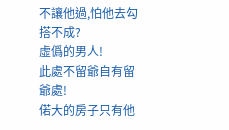不讓他過,怕他去勾搭不成?
虛僞的男人!
此處不留爺自有留爺處!
偌大的房子只有他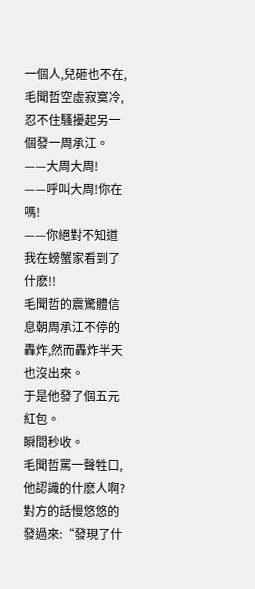一個人,兒砸也不在,毛聞哲空虛寂寞冷,忍不住騷擾起另一個發一周承江。
——大周大周!
——呼叫大周!你在嗎!
——你絕對不知道我在螃蟹家看到了什麽!!
毛聞哲的震驚體信息朝周承江不停的轟炸,然而轟炸半天也沒出來。
于是他發了個五元紅包。
瞬間秒收。
毛聞哲罵一聲牲口,他認識的什麽人啊?
對方的話慢悠悠的發過來:“發現了什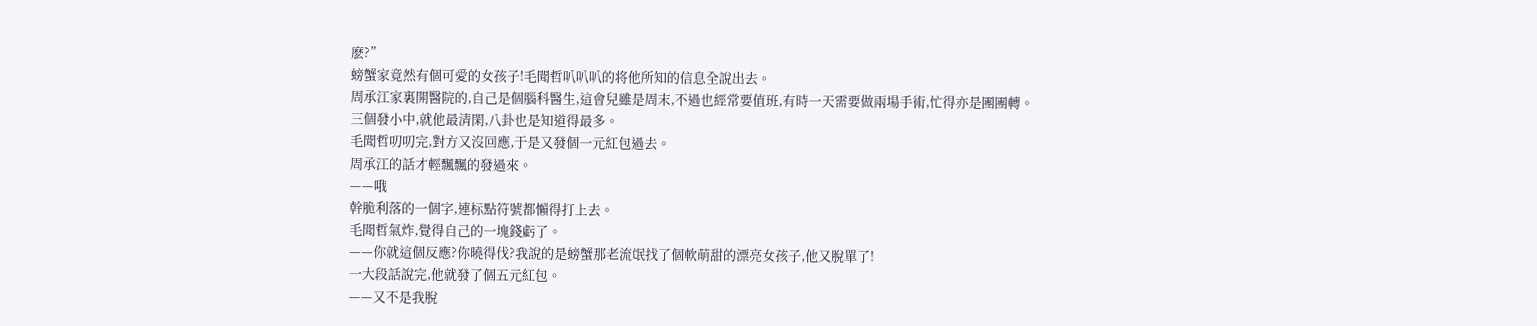麽?”
螃蟹家竟然有個可愛的女孩子!毛聞哲叭叭叭的将他所知的信息全說出去。
周承江家裏開醫院的,自己是個腦科醫生,這會兒雖是周末,不過也經常要值班,有時一天需要做兩場手術,忙得亦是團團轉。
三個發小中,就他最清閑,八卦也是知道得最多。
毛聞哲叨叨完,對方又沒回應,于是又發個一元紅包過去。
周承江的話才輕飄飄的發過來。
——哦
幹脆利落的一個字,連标點符號都懶得打上去。
毛聞哲氣炸,覺得自己的一塊錢虧了。
——你就這個反應?你曉得伐?我說的是螃蟹那老流氓找了個軟萌甜的漂亮女孩子,他又脫單了!
一大段話說完,他就發了個五元紅包。
——又不是我脫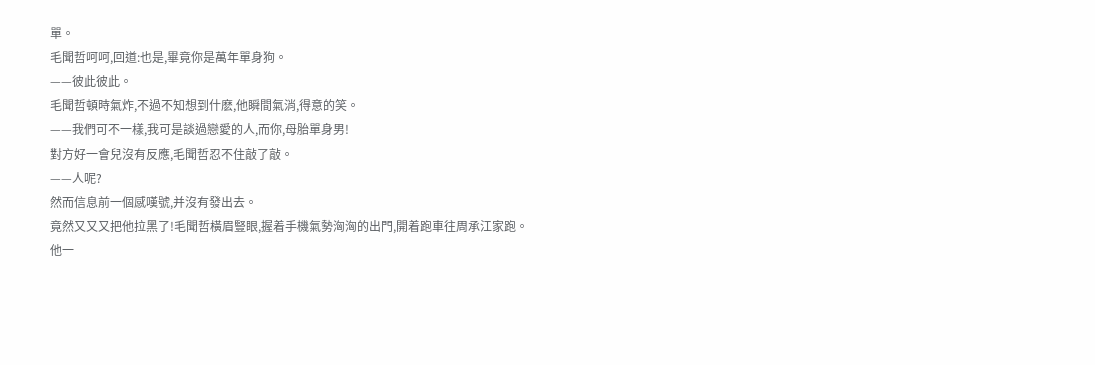單。
毛聞哲呵呵,回道:也是,畢竟你是萬年單身狗。
——彼此彼此。
毛聞哲頓時氣炸,不過不知想到什麽,他瞬間氣消,得意的笑。
——我們可不一樣,我可是談過戀愛的人,而你,母胎單身男!
對方好一會兒沒有反應,毛聞哲忍不住敲了敲。
——人呢?
然而信息前一個感嘆號,并沒有發出去。
竟然又又又把他拉黑了!毛聞哲橫眉豎眼,握着手機氣勢洶洶的出門,開着跑車往周承江家跑。
他一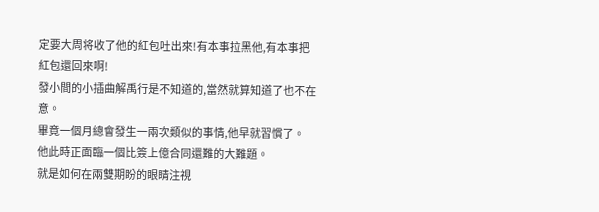定要大周将收了他的紅包吐出來!有本事拉黑他,有本事把紅包還回來啊!
發小間的小插曲解禹行是不知道的,當然就算知道了也不在意。
畢竟一個月總會發生一兩次類似的事情,他早就習慣了。
他此時正面臨一個比簽上億合同還難的大難題。
就是如何在兩雙期盼的眼睛注視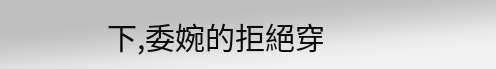下,委婉的拒絕穿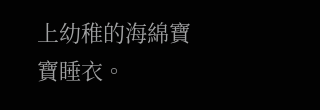上幼稚的海綿寶寶睡衣。